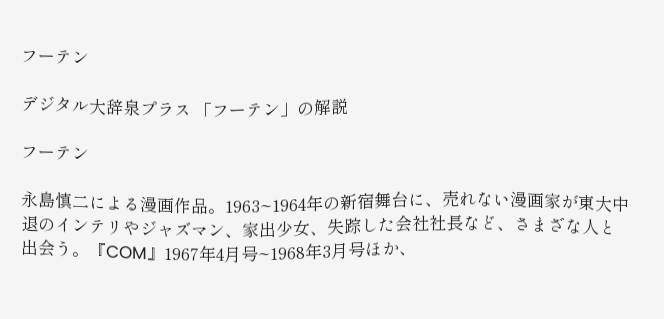フーテン

デジタル大辞泉プラス 「フーテン」の解説

フーテン

永島慎二による漫画作品。1963~1964年の新宿舞台に、売れない漫画家が東大中退のインテリやジャズマン、家出少女、失踪した会社社長など、さまざな人と出会う。『COM』1967年4月号~1968年3月号ほか、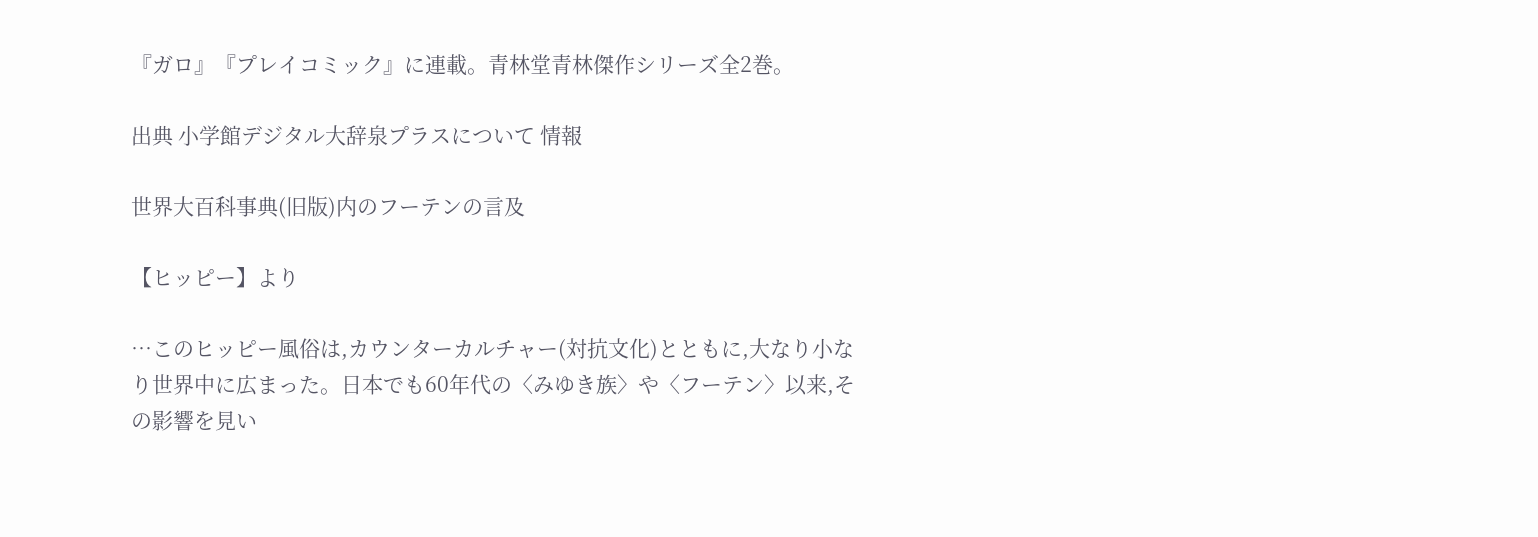『ガロ』『プレイコミック』に連載。青林堂青林傑作シリーズ全2巻。

出典 小学館デジタル大辞泉プラスについて 情報

世界大百科事典(旧版)内のフーテンの言及

【ヒッピー】より

…このヒッピー風俗は,カウンターカルチャー(対抗文化)とともに,大なり小なり世界中に広まった。日本でも60年代の〈みゆき族〉や〈フーテン〉以来,その影響を見い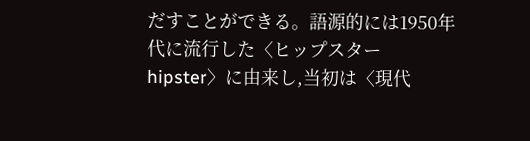だすことができる。語源的には1950年代に流行した〈ヒップスターhipster〉に由来し,当初は〈現代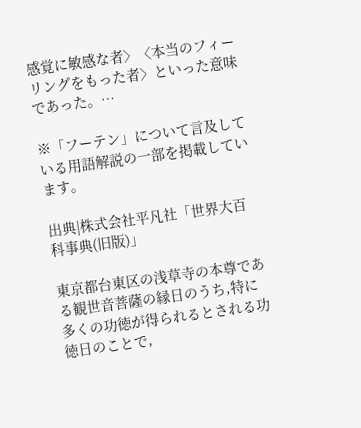感覚に敏感な者〉〈本当のフィーリングをもった者〉といった意味であった。…

※「フーテン」について言及している用語解説の一部を掲載しています。

出典|株式会社平凡社「世界大百科事典(旧版)」

東京都台東区の浅草寺の本尊である観世音菩薩の縁日のうち,特に多くの功徳が得られるとされる功徳日のことで,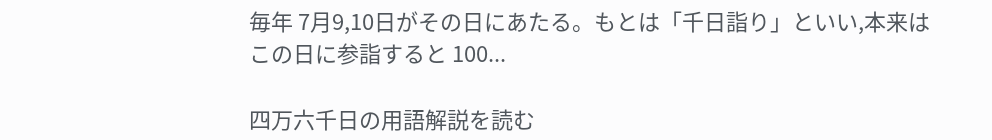毎年 7月9,10日がその日にあたる。もとは「千日詣り」といい,本来はこの日に参詣すると 100...

四万六千日の用語解説を読む